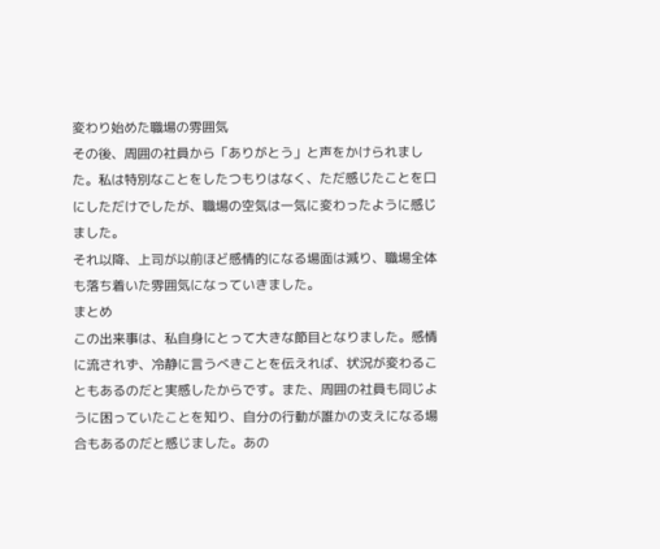変わり始めた職場の雰囲気
その後、周囲の社員から「ありがとう」と声をかけられました。私は特別なことをしたつもりはなく、ただ感じたことを口にしただけでしたが、職場の空気は一気に変わったように感じました。
それ以降、上司が以前ほど感情的になる場面は減り、職場全体も落ち着いた雰囲気になっていきました。
まとめ
この出来事は、私自身にとって大きな節目となりました。感情に流されず、冷静に言うべきことを伝えれば、状況が変わることもあるのだと実感したからです。また、周囲の社員も同じように困っていたことを知り、自分の行動が誰かの支えになる場合もあるのだと感じました。あの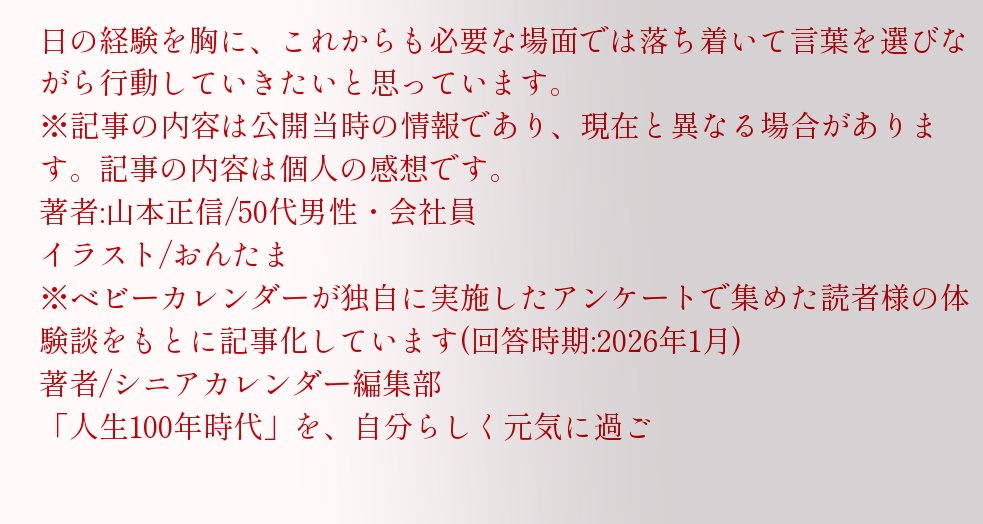日の経験を胸に、これからも必要な場面では落ち着いて言葉を選びながら行動していきたいと思っています。
※記事の内容は公開当時の情報であり、現在と異なる場合があります。記事の内容は個人の感想です。
著者:山本正信/50代男性・会社員
イラスト/おんたま
※ベビーカレンダーが独自に実施したアンケートで集めた読者様の体験談をもとに記事化しています(回答時期:2026年1月)
著者/シニアカレンダー編集部
「人生100年時代」を、自分らしく元気に過ご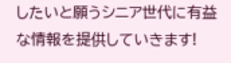したいと願うシニア世代に有益な情報を提供していきます!